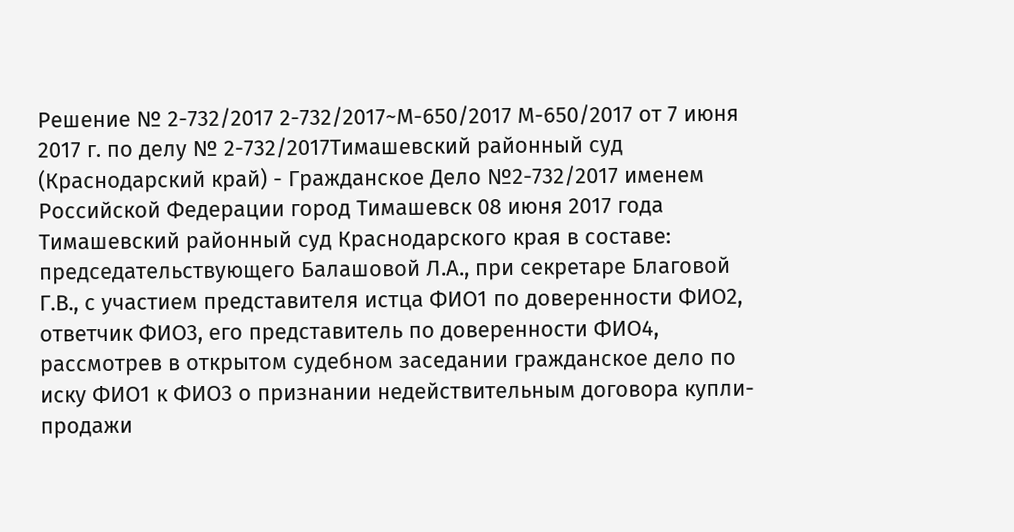Решение № 2-732/2017 2-732/2017~М-650/2017 М-650/2017 от 7 июня 2017 г. по делу № 2-732/2017Тимашевский районный суд (Краснодарский край) - Гражданское Делo №2-732/2017 именем Российской Федерации город Тимашевск 08 июня 2017 года Тимашевский районный суд Краснодарского края в составе: председательствующего Балашовой Л.А., при секретаре Благовой Г.В., с участием представителя истца ФИО1 по доверенности ФИО2, ответчик ФИО3, его представитель по доверенности ФИО4, рассмотрев в открытом судебном заседании гражданское дело по иску ФИО1 к ФИО3 о признании недействительным договора купли-продажи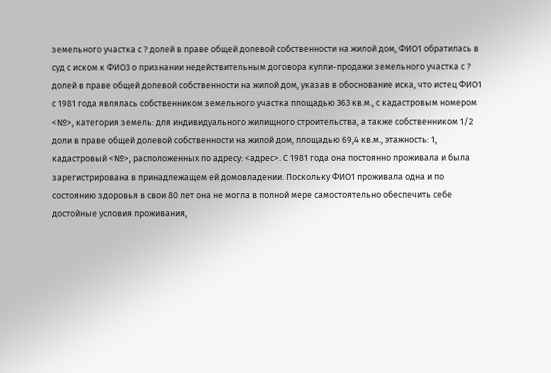земельного участка с ? долей в праве общей долевой собственности на жилой дом, ФИО1 обратилась в суд с иском к ФИО3 о признании недействительным договора купли-продажи земельного участка с ? долей в праве общей долевой собственности на жилой дом, указав в обоснование иска, что истец ФИО1 с 1981 года являлась собственником земельного участка площадью 363 кв.м., с кадастровым номером <№>, категория земель: для индивидуального жилищного строительства, а также собственником 1/2 доли в праве общей долевой собственности на жилой дом, площадью 69,4 кв.м., этажность: 1, кадастровый <№>, расположенных по адресу: <адрес>. С 1981 года она постоянно проживала и была зарегистрирована в принадлежащем ей домовладении. Поскольку ФИО1 проживала одна и по состоянию здоровья в свои 80 лет она не могла в полной мере самостоятельно обеспечить себе достойные условия проживания,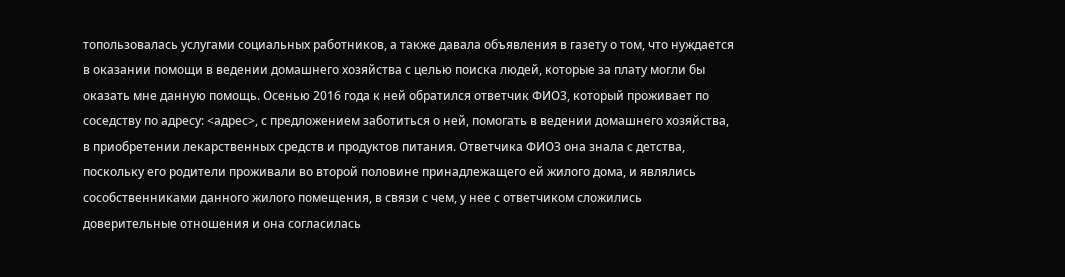топользовалась услугами социальных работников, а также давала объявления в газету о том, что нуждается в оказании помощи в ведении домашнего хозяйства с целью поиска людей, которые за плату могли бы оказать мне данную помощь. Осенью 2016 года к ней обратился ответчик ФИО3, который проживает по соседству по адресу: <адрес>, с предложением заботиться о ней, помогать в ведении домашнего хозяйства, в приобретении лекарственных средств и продуктов питания. Ответчика ФИО3 она знала с детства, поскольку его родители проживали во второй половине принадлежащего ей жилого дома, и являлись сособственниками данного жилого помещения, в связи с чем, у нее с ответчиком сложились доверительные отношения и она согласилась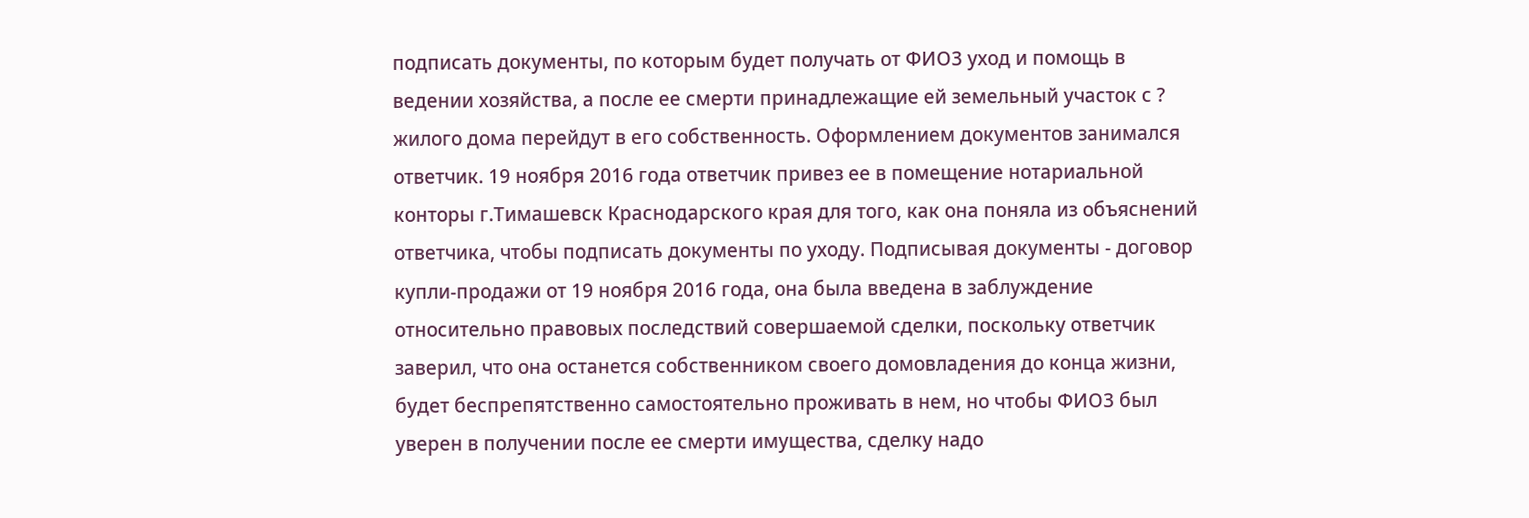подписать документы, по которым будет получать от ФИО3 уход и помощь в ведении хозяйства, а после ее смерти принадлежащие ей земельный участок с ? жилого дома перейдут в его собственность. Оформлением документов занимался ответчик. 19 ноября 2016 года ответчик привез ее в помещение нотариальной конторы г.Тимашевск Краснодарского края для того, как она поняла из объяснений ответчика, чтобы подписать документы по уходу. Подписывая документы - договор купли-продажи от 19 ноября 2016 года, она была введена в заблуждение относительно правовых последствий совершаемой сделки, поскольку ответчик заверил, что она останется собственником своего домовладения до конца жизни, будет беспрепятственно самостоятельно проживать в нем, но чтобы ФИО3 был уверен в получении после ее смерти имущества, сделку надо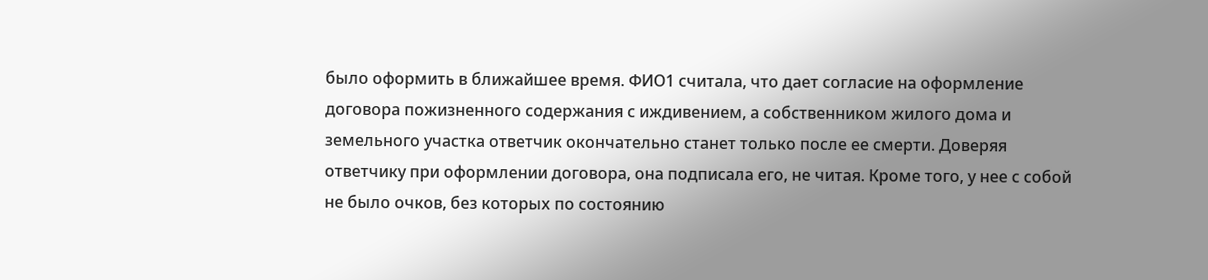было оформить в ближайшее время. ФИО1 считала, что дает согласие на оформление договора пожизненного содержания с иждивением, а собственником жилого дома и земельного участка ответчик окончательно станет только после ее смерти. Доверяя ответчику при оформлении договора, она подписала его, не читая. Кроме того, у нее с собой не было очков, без которых по состоянию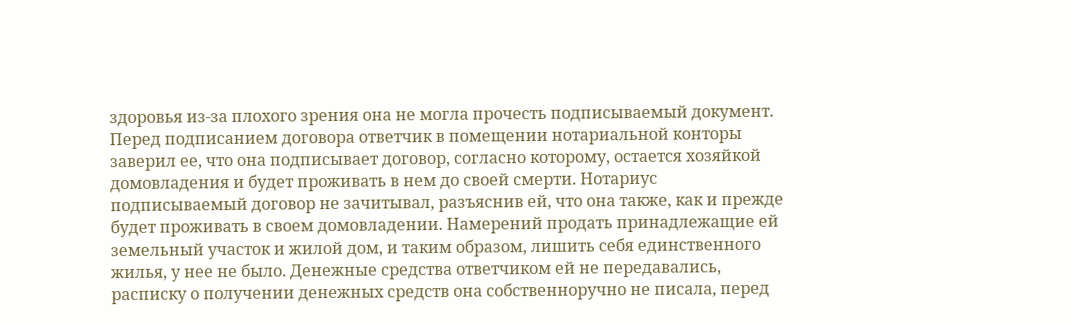здоровья из-за плохого зрения она не могла прочесть подписываемый документ. Перед подписанием договора ответчик в помещении нотариальной конторы заверил ее, что она подписывает договор, согласно которому, остается хозяйкой домовладения и будет проживать в нем до своей смерти. Нотариус подписываемый договор не зачитывал, разъяснив ей, что она также, как и прежде будет проживать в своем домовладении. Намерений продать принадлежащие ей земельный участок и жилой дом, и таким образом, лишить себя единственного жилья, у нее не было. Денежные средства ответчиком ей не передавались, расписку о получении денежных средств она собственноручно не писала, перед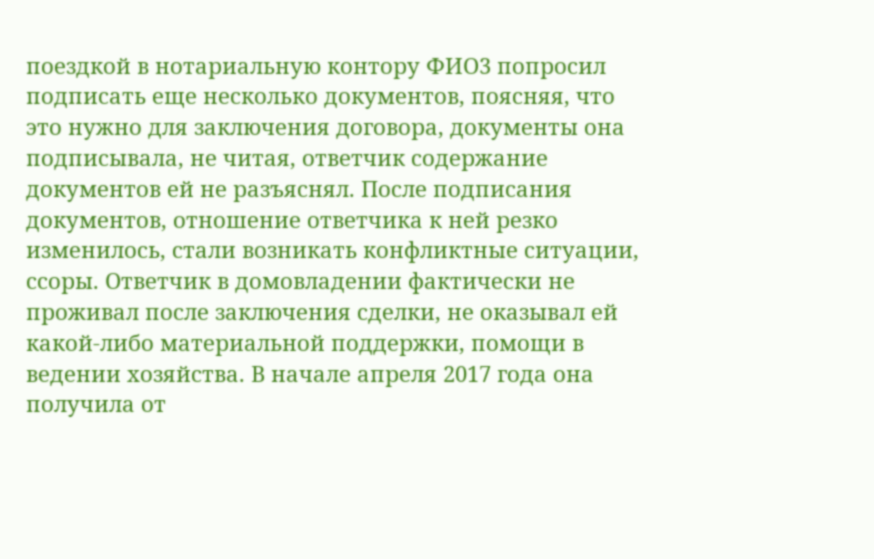поездкой в нотариальную контору ФИО3 попросил подписать еще несколько документов, поясняя, что это нужно для заключения договора, документы она подписывала, не читая, ответчик содержание документов ей не разъяснял. После подписания документов, отношение ответчика к ней резко изменилось, стали возникать конфликтные ситуации, ссоры. Ответчик в домовладении фактически не проживал после заключения сделки, не оказывал ей какой-либо материальной поддержки, помощи в ведении хозяйства. В начале апреля 2017 года она получила от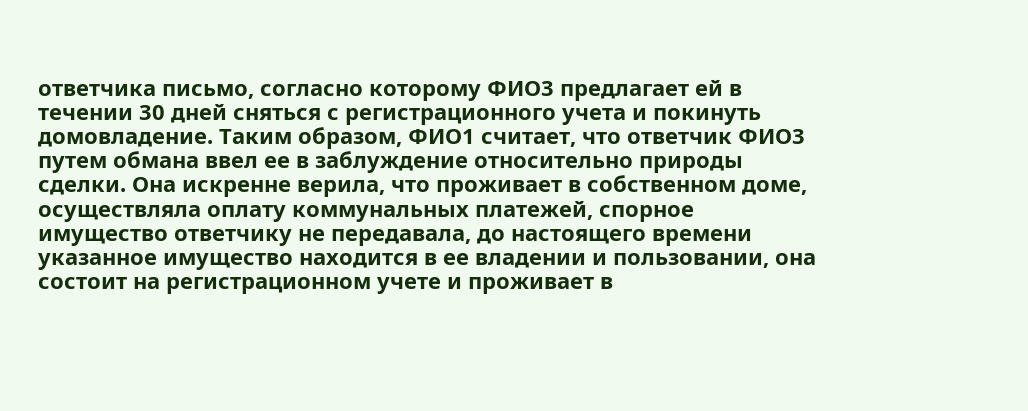ответчика письмо, согласно которому ФИО3 предлагает ей в течении 30 дней сняться с регистрационного учета и покинуть домовладение. Таким образом, ФИО1 считает, что ответчик ФИО3 путем обмана ввел ее в заблуждение относительно природы сделки. Она искренне верила, что проживает в собственном доме, осуществляла оплату коммунальных платежей, спорное имущество ответчику не передавала, до настоящего времени указанное имущество находится в ее владении и пользовании, она состоит на регистрационном учете и проживает в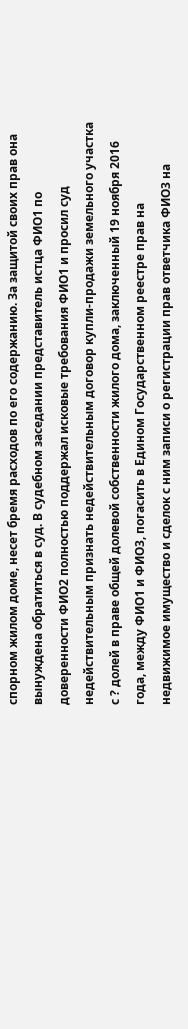спорном жилом доме, несет бремя расходов по его содержанию. За защитой своих прав она вынуждена обратиться в суд. В судебном заседании представитель истца ФИО1 по доверенности ФИО2 полностью поддержал исковые требования ФИО1 и просил суд недействительным признать недействительным договор купли-продажи земельного участка с ? долей в праве общей долевой собственности жилого дома, заключенный 19 ноября 2016 года, между ФИО1 и ФИО3, погасить в Едином Государственном реестре прав на недвижимое имущество и сделок с ним записи о регистрации прав ответчика ФИО3 на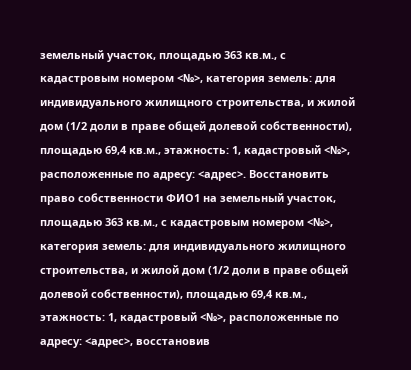земельный участок, площадью 363 кв.м., с кадастровым номером <№>, категория земель: для индивидуального жилищного строительства, и жилой дом (1/2 доли в праве общей долевой собственности), площадью 69,4 кв.м., этажность: 1, кадастровый <№>, расположенные по адресу: <адрес>. Восстановить право собственности ФИО1 на земельный участок, площадью 363 кв.м., с кадастровым номером <№>, категория земель: для индивидуального жилищного строительства, и жилой дом (1/2 доли в праве общей долевой собственности), площадью 69,4 кв.м., этажность: 1, кадастровый <№>, расположенные по адресу: <адрес>, восстановив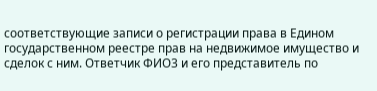соответствующие записи о регистрации права в Едином государственном реестре прав на недвижимое имущество и сделок с ним. Ответчик ФИО3 и его представитель по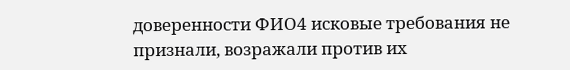доверенности ФИО4 исковые требования не признали, возражали против их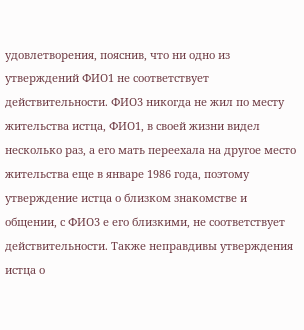удовлетворения, пояснив, что ни одно из утверждений ФИО1 не соответствует действительности. ФИО3 никогда не жил по месту жительства истца, ФИО1, в своей жизни видел несколько раз, а его мать переехала на другое место жительства еще в январе 1986 года, поэтому утверждение истца о близком знакомстве и общении, с ФИО3 е его близкими, не соответствует действительности. Также неправдивы утверждения истца о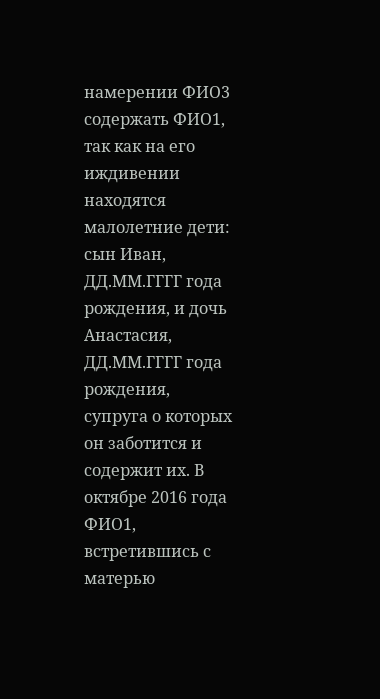намерении ФИО3 содержать ФИО1, так как на его иждивении находятся малолетние дети: сын Иван, ДД.ММ.ГГГГ года рождения, и дочь Анастасия, ДД.ММ.ГГГГ года рождения, супруга о которых он заботится и содержит их. В октябре 2016 года ФИО1, встретившись с матерью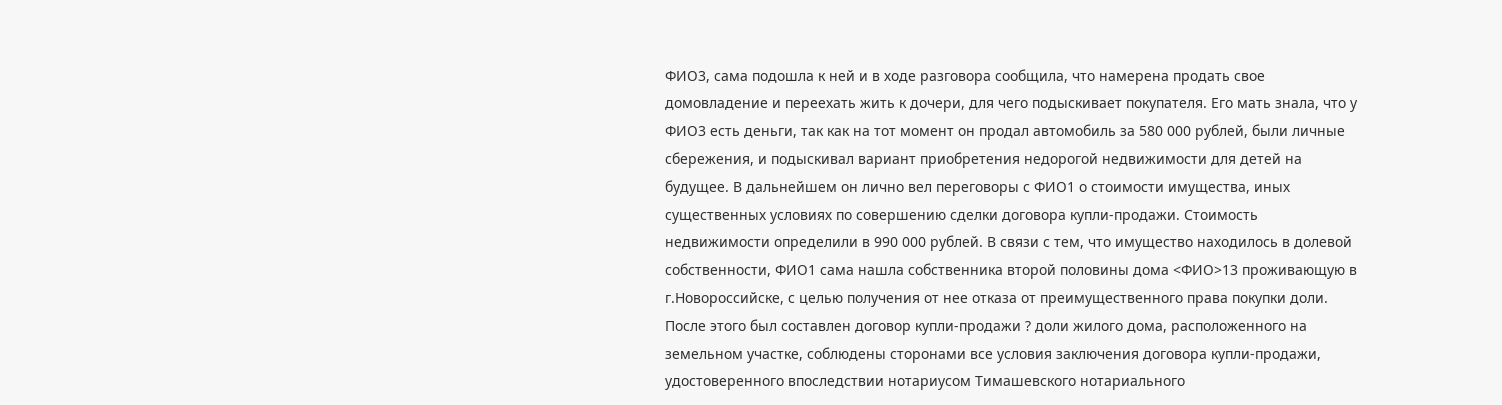ФИО3, сама подошла к ней и в ходе разговора сообщила, что намерена продать свое домовладение и переехать жить к дочери, для чего подыскивает покупателя. Его мать знала, что у ФИО3 есть деньги, так как на тот момент он продал автомобиль за 580 000 рублей, были личные сбережения, и подыскивал вариант приобретения недорогой недвижимости для детей на будущее. В дальнейшем он лично вел переговоры с ФИО1 о стоимости имущества, иных существенных условиях по совершению сделки договора купли-продажи. Стоимость недвижимости определили в 990 000 рублей. В связи с тем, что имущество находилось в долевой собственности, ФИО1 сама нашла собственника второй половины дома <ФИО>13 проживающую в г.Новороссийске, с целью получения от нее отказа от преимущественного права покупки доли. После этого был составлен договор купли-продажи ? доли жилого дома, расположенного на земельном участке, соблюдены сторонами все условия заключения договора купли-продажи, удостоверенного впоследствии нотариусом Тимашевского нотариального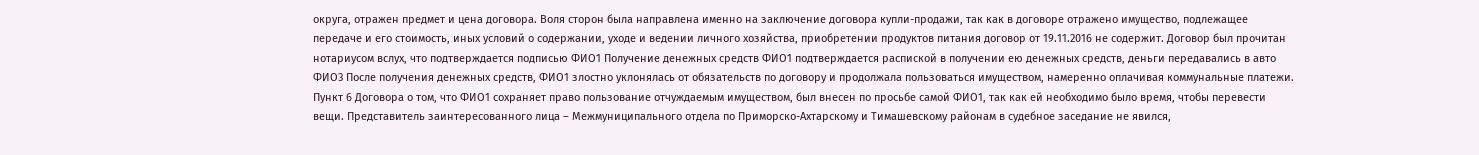округа, отражен предмет и цена договора. Воля сторон была направлена именно на заключение договора купли-продажи, так как в договоре отражено имущество, подлежащее передаче и его стоимость, иных условий о содержании, уходе и ведении личного хозяйства, приобретении продуктов питания договор от 19.11.2016 не содержит. Договор был прочитан нотариусом вслух, что подтверждается подписью ФИО1 Получение денежных средств ФИО1 подтверждается распиской в получении ею денежных средств, деньги передавались в авто ФИО3 После получения денежных средств, ФИО1 злостно уклонялась от обязательств по договору и продолжала пользоваться имуществом, намеренно оплачивая коммунальные платежи. Пункт 6 Договора о том, что ФИО1 сохраняет право пользование отчуждаемым имуществом, был внесен по просьбе самой ФИО1, так как ей необходимо было время, чтобы перевести вещи. Представитель заинтересованного лица – Межмуниципального отдела по Приморско-Ахтарскому и Тимашевскому районам в судебное заседание не явился,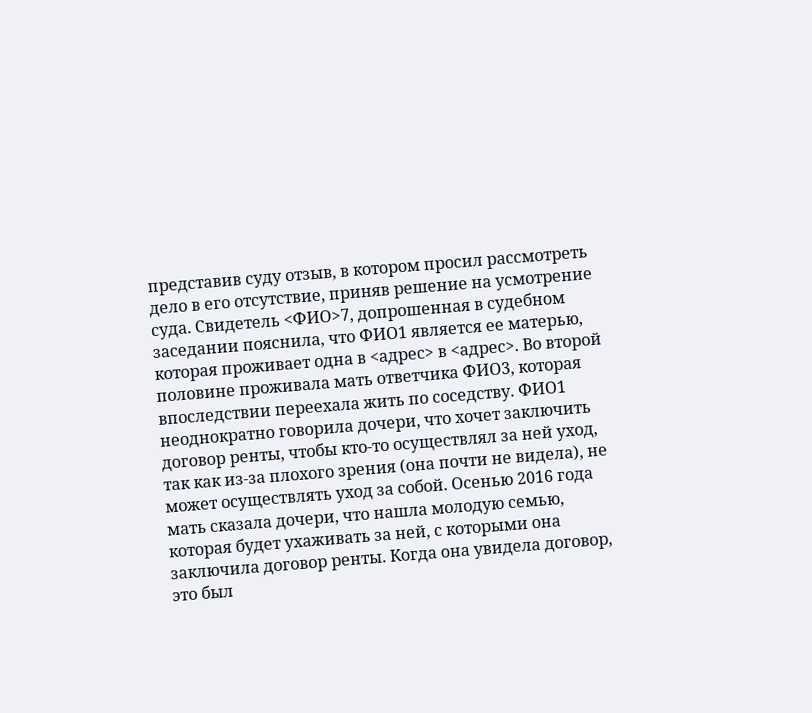представив суду отзыв, в котором просил рассмотреть дело в его отсутствие, приняв решение на усмотрение суда. Свидетель <ФИО>7, допрошенная в судебном заседании пояснила, что ФИО1 является ее матерью, которая проживает одна в <адрес> в <адрес>. Во второй половине проживала мать ответчика ФИО3, которая впоследствии переехала жить по соседству. ФИО1 неоднократно говорила дочери, что хочет заключить договор ренты, чтобы кто-то осуществлял за ней уход, так как из-за плохого зрения (она почти не видела), не может осуществлять уход за собой. Осенью 2016 года мать сказала дочери, что нашла молодую семью, которая будет ухаживать за ней, с которыми она заключила договор ренты. Когда она увидела договор, это был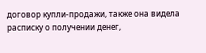договор купли-продажи, также она видела расписку о получении денег,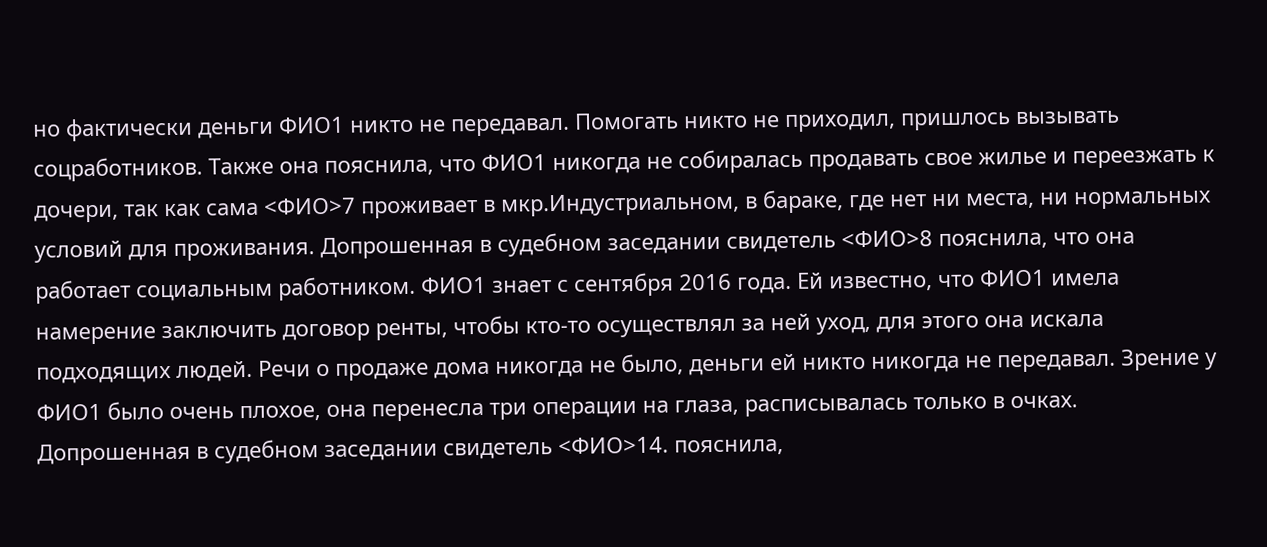но фактически деньги ФИО1 никто не передавал. Помогать никто не приходил, пришлось вызывать соцработников. Также она пояснила, что ФИО1 никогда не собиралась продавать свое жилье и переезжать к дочери, так как сама <ФИО>7 проживает в мкр.Индустриальном, в бараке, где нет ни места, ни нормальных условий для проживания. Допрошенная в судебном заседании свидетель <ФИО>8 пояснила, что она работает социальным работником. ФИО1 знает с сентября 2016 года. Ей известно, что ФИО1 имела намерение заключить договор ренты, чтобы кто-то осуществлял за ней уход, для этого она искала подходящих людей. Речи о продаже дома никогда не было, деньги ей никто никогда не передавал. Зрение у ФИО1 было очень плохое, она перенесла три операции на глаза, расписывалась только в очках. Допрошенная в судебном заседании свидетель <ФИО>14. пояснила,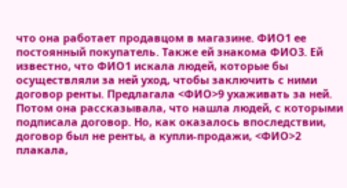что она работает продавцом в магазине. ФИО1 ее постоянный покупатель. Также ей знакома ФИО3. Ей известно, что ФИО1 искала людей, которые бы осуществляли за ней уход, чтобы заключить с ними договор ренты. Предлагала <ФИО>9 ухаживать за ней. Потом она рассказывала, что нашла людей, с которыми подписала договор. Но, как оказалось впоследствии, договор был не ренты, а купли-продажи, <ФИО>2 плакала,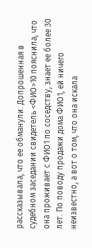рассказывала, что ее обманули. Допрошенная в судебном заседании свидетель <ФИО>10 пояснила, что она проживает с ФИО1 по соседству, знает ее более 30 лет. По поводу продажи дома ФИО1, ей ничего неизвестно, а вот о том, что она искала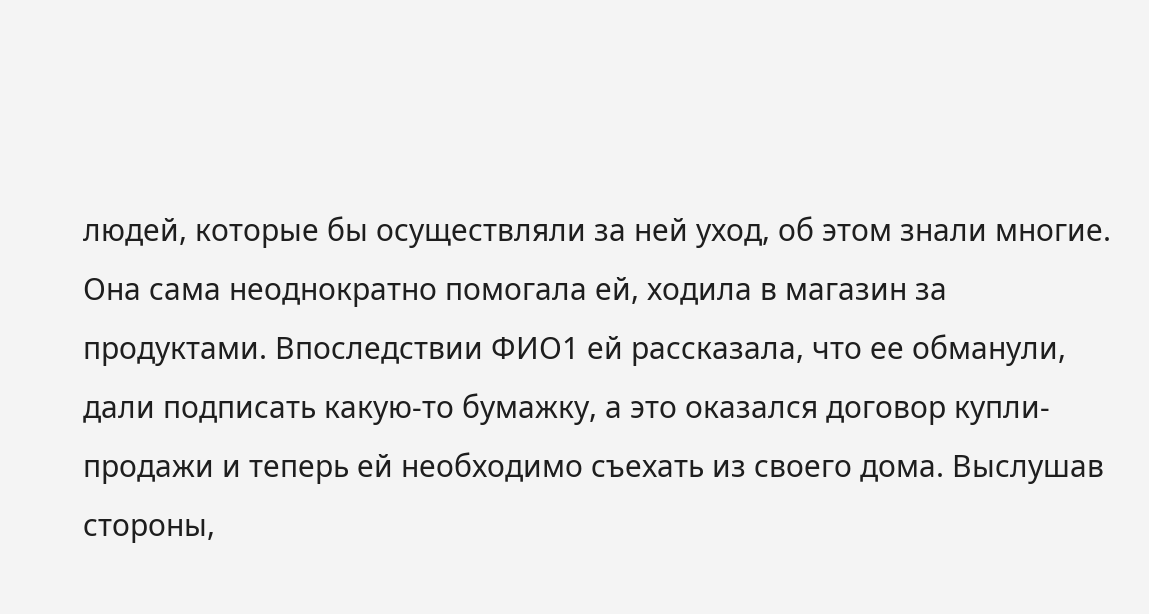людей, которые бы осуществляли за ней уход, об этом знали многие. Она сама неоднократно помогала ей, ходила в магазин за продуктами. Впоследствии ФИО1 ей рассказала, что ее обманули, дали подписать какую-то бумажку, а это оказался договор купли-продажи и теперь ей необходимо съехать из своего дома. Выслушав стороны,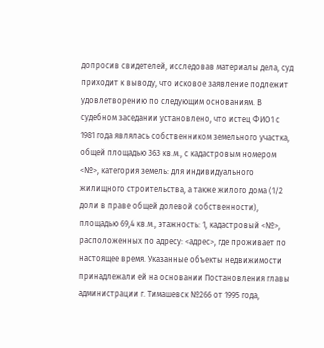допросив свидетелей, исследовав материалы дела, суд приходит к выводу, что исковое заявление подлежит удовлетворению по следующим основаниям. В судебном заседании установлено, что истец ФИО1 с 1981 года являлась собственником земельного участка, общей площадью 363 кв.м., с кадастровым номером <№>, категория земель: для индивидуального жилищного строительства, а также жилого дома (1/2 доли в праве общей долевой собственности), площадью 69,4 кв.м., этажность: 1, кадастровый <№>, расположенных по адресу: <адрес>, где проживает по настоящее время. Указанные объекты недвижимости принадлежали ей на основании Постановления главы администрации г. Тимашевск №266 от 1995 года,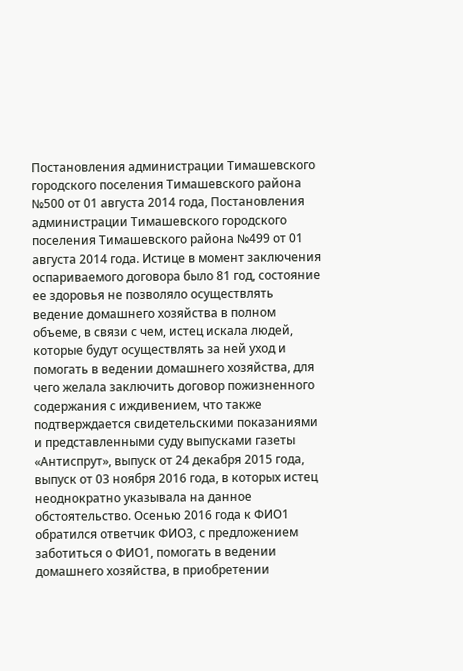Постановления администрации Тимашевского городского поселения Тимашевского района №500 от 01 августа 2014 года, Постановления администрации Тимашевского городского поселения Тимашевского района №499 от 01 августа 2014 года. Истице в момент заключения оспариваемого договора было 81 год, состояние ее здоровья не позволяло осуществлять ведение домашнего хозяйства в полном объеме, в связи с чем, истец искала людей, которые будут осуществлять за ней уход и помогать в ведении домашнего хозяйства, для чего желала заключить договор пожизненного содержания с иждивением, что также подтверждается свидетельскими показаниями и представленными суду выпусками газеты «Антиспрут», выпуск от 24 декабря 2015 года, выпуск от 03 ноября 2016 года, в которых истец неоднократно указывала на данное обстоятельство. Осенью 2016 года к ФИО1 обратился ответчик ФИО3, с предложением заботиться о ФИО1, помогать в ведении домашнего хозяйства, в приобретении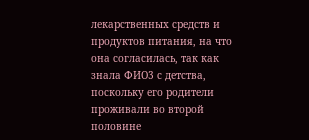лекарственных средств и продуктов питания, на что она согласилась, так как знала ФИО3 с детства, поскольку его родители проживали во второй половине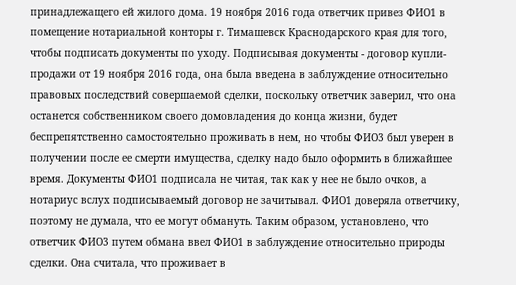принадлежащего ей жилого дома. 19 ноября 2016 года ответчик привез ФИО1 в помещение нотариальной конторы г. Тимашевск Краснодарского края для того, чтобы подписать документы по уходу. Подписывая документы - договор купли-продажи от 19 ноября 2016 года, она была введена в заблуждение относительно правовых последствий совершаемой сделки, поскольку ответчик заверил, что она останется собственником своего домовладения до конца жизни, будет беспрепятственно самостоятельно проживать в нем, но чтобы ФИО3 был уверен в получении после ее смерти имущества, сделку надо было оформить в ближайшее время. Документы ФИО1 подписала не читая, так как у нее не было очков, а нотариус вслух подписываемый договор не зачитывал. ФИО1 доверяла ответчику, поэтому не думала, что ее могут обмануть. Таким образом, установлено, что ответчик ФИО3 путем обмана ввел ФИО1 в заблуждение относительно природы сделки. Она считала, что проживает в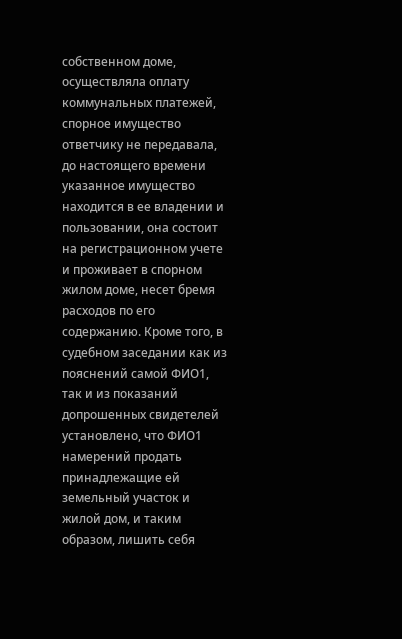собственном доме, осуществляла оплату коммунальных платежей, спорное имущество ответчику не передавала, до настоящего времени указанное имущество находится в ее владении и пользовании, она состоит на регистрационном учете и проживает в спорном жилом доме, несет бремя расходов по его содержанию. Кроме того, в судебном заседании как из пояснений самой ФИО1, так и из показаний допрошенных свидетелей установлено, что ФИО1 намерений продать принадлежащие ей земельный участок и жилой дом, и таким образом, лишить себя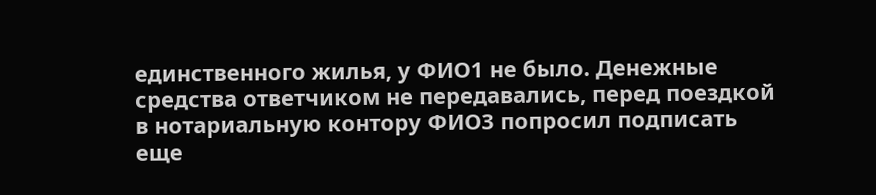единственного жилья, у ФИО1 не было. Денежные средства ответчиком не передавались, перед поездкой в нотариальную контору ФИО3 попросил подписать еще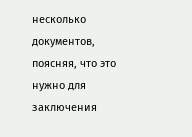несколько документов, поясняя, что это нужно для заключения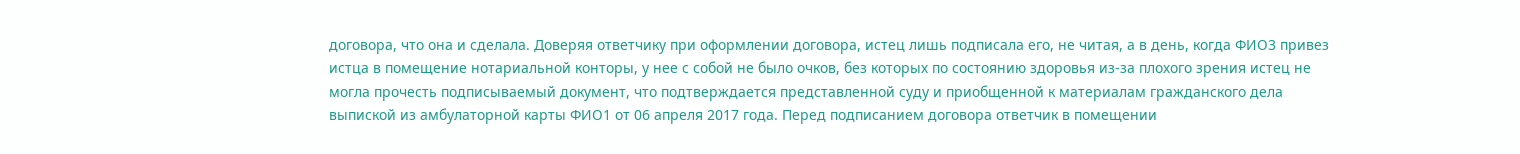договора, что она и сделала. Доверяя ответчику при оформлении договора, истец лишь подписала его, не читая, а в день, когда ФИО3 привез истца в помещение нотариальной конторы, у нее с собой не было очков, без которых по состоянию здоровья из-за плохого зрения истец не могла прочесть подписываемый документ, что подтверждается представленной суду и приобщенной к материалам гражданского дела выпиской из амбулаторной карты ФИО1 от 06 апреля 2017 года. Перед подписанием договора ответчик в помещении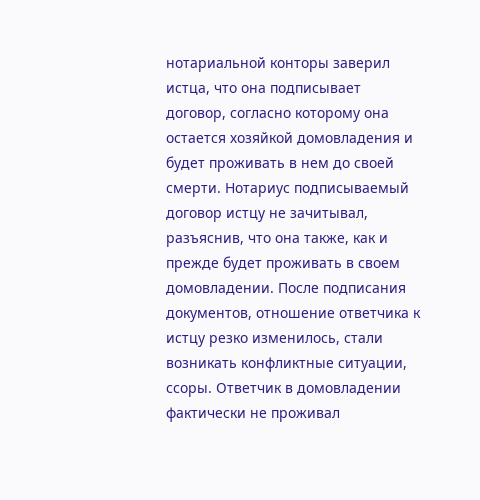нотариальной конторы заверил истца, что она подписывает договор, согласно которому она остается хозяйкой домовладения и будет проживать в нем до своей смерти. Нотариус подписываемый договор истцу не зачитывал, разъяснив, что она также, как и прежде будет проживать в своем домовладении. После подписания документов, отношение ответчика к истцу резко изменилось, стали возникать конфликтные ситуации, ссоры. Ответчик в домовладении фактически не проживал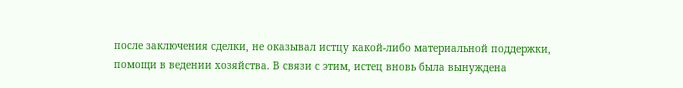после заключения сделки, не оказывал истцу какой-либо материальной поддержки, помощи в ведении хозяйства. В связи с этим, истец вновь была вынуждена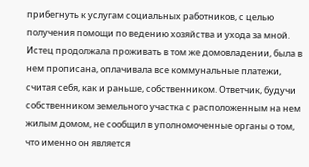прибегнуть к услугам социальных работников, с целью получения помощи по ведению хозяйства и ухода за мной. Истец продолжала проживать в том же домовладении, была в нем прописана, оплачивала все коммунальные платежи, считая себя, как и раньше, собственником. Ответчик, будучи собственником земельного участка с расположенным на нем жилым домом, не сообщил в уполномоченные органы о том, что именно он является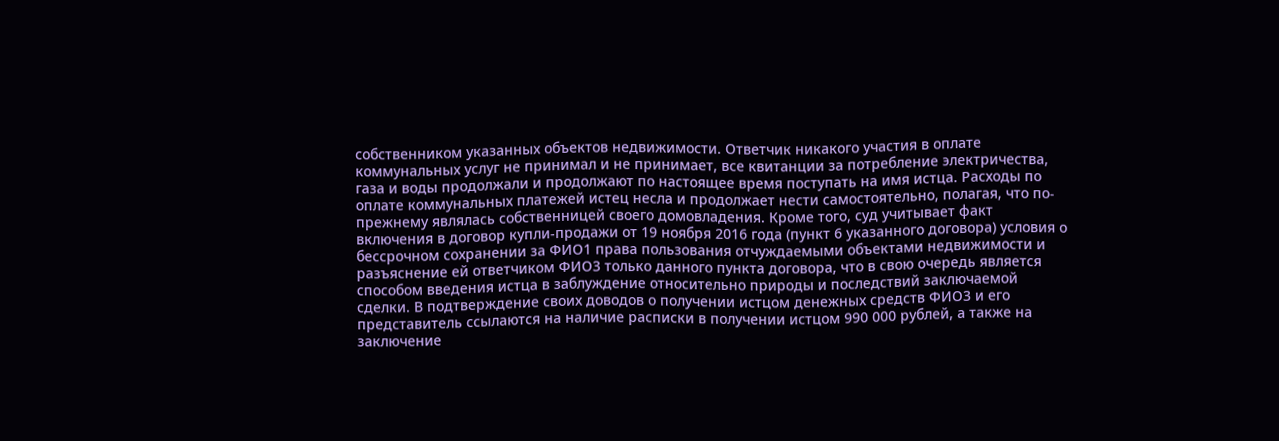собственником указанных объектов недвижимости. Ответчик никакого участия в оплате коммунальных услуг не принимал и не принимает, все квитанции за потребление электричества, газа и воды продолжали и продолжают по настоящее время поступать на имя истца. Расходы по оплате коммунальных платежей истец несла и продолжает нести самостоятельно, полагая, что по-прежнему являлась собственницей своего домовладения. Кроме того, суд учитывает факт включения в договор купли-продажи от 19 ноября 2016 года (пункт 6 указанного договора) условия о бессрочном сохранении за ФИО1 права пользования отчуждаемыми объектами недвижимости и разъяснение ей ответчиком ФИО3 только данного пункта договора, что в свою очередь является способом введения истца в заблуждение относительно природы и последствий заключаемой сделки. В подтверждение своих доводов о получении истцом денежных средств ФИО3 и его представитель ссылаются на наличие расписки в получении истцом 990 000 рублей, а также на заключение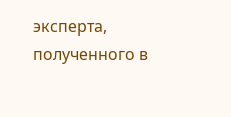эксперта, полученного в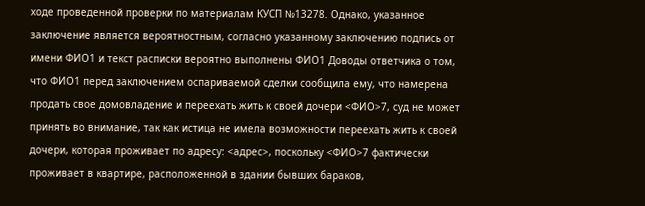ходе проведенной проверки по материалам КУСП №13278. Однако, указанное заключение является вероятностным, согласно указанному заключению подпись от имени ФИО1 и текст расписки вероятно выполнены ФИО1 Доводы ответчика о том, что ФИО1 перед заключением оспариваемой сделки сообщила ему, что намерена продать свое домовладение и переехать жить к своей дочери <ФИО>7, суд не может принять во внимание, так как истица не имела возможности переехать жить к своей дочери, которая проживает по адресу: <адрес>, поскольку <ФИО>7 фактически проживает в квартире, расположенной в здании бывших бараков,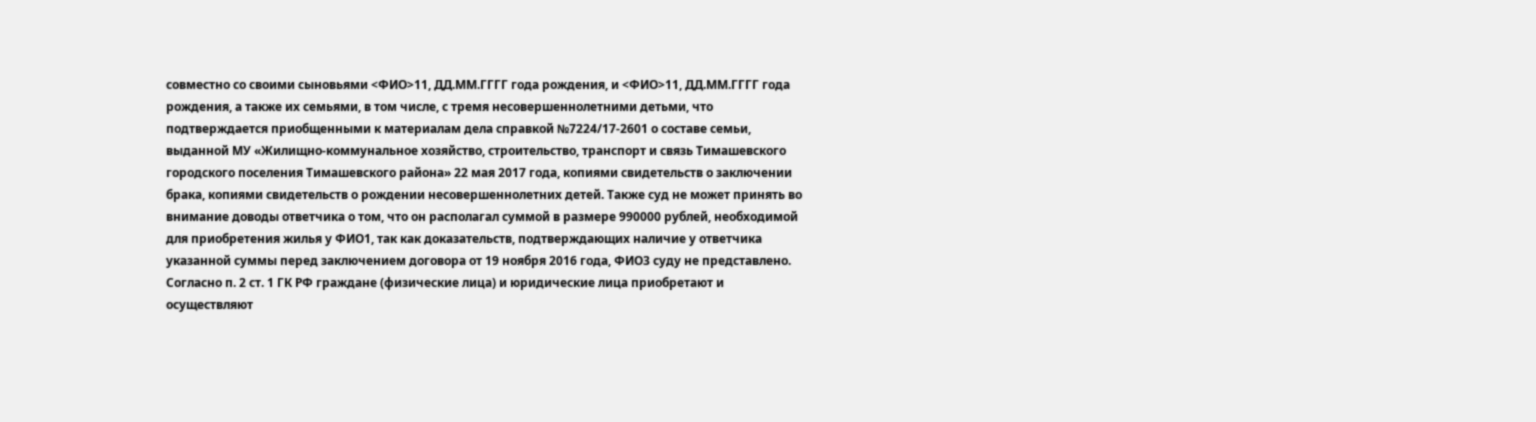совместно со своими сыновьями <ФИО>11, ДД.ММ.ГГГГ года рождения, и <ФИО>11, ДД.ММ.ГГГГ года рождения, а также их семьями, в том числе, с тремя несовершеннолетними детьми, что подтверждается приобщенными к материалам дела справкой №7224/17-2601 о составе семьи, выданной МУ «Жилищно-коммунальное хозяйство, строительство, транспорт и связь Тимашевского городского поселения Тимашевского района» 22 мая 2017 года, копиями свидетельств о заключении брака, копиями свидетельств о рождении несовершеннолетних детей. Также суд не может принять во внимание доводы ответчика о том, что он располагал суммой в размере 990000 рублей, необходимой для приобретения жилья у ФИО1, так как доказательств, подтверждающих наличие у ответчика указанной суммы перед заключением договора от 19 ноября 2016 года, ФИО3 суду не представлено. Согласно п. 2 ст. 1 ГК РФ граждане (физические лица) и юридические лица приобретают и осуществляют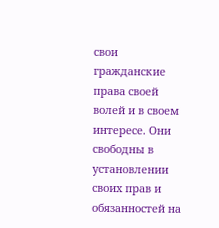свои гражданские права своей волей и в своем интересе. Они свободны в установлении своих прав и обязанностей на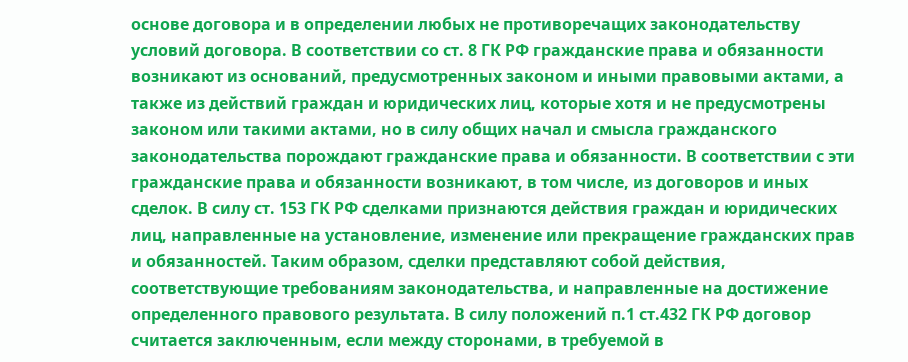основе договора и в определении любых не противоречащих законодательству условий договора. В соответствии со ст. 8 ГК РФ гражданские права и обязанности возникают из оснований, предусмотренных законом и иными правовыми актами, а также из действий граждан и юридических лиц, которые хотя и не предусмотрены законом или такими актами, но в силу общих начал и смысла гражданского законодательства порождают гражданские права и обязанности. В соответствии с эти гражданские права и обязанности возникают, в том числе, из договоров и иных сделок. В силу ст. 153 ГК РФ сделками признаются действия граждан и юридических лиц, направленные на установление, изменение или прекращение гражданских прав и обязанностей. Таким образом, сделки представляют собой действия, соответствующие требованиям законодательства, и направленные на достижение определенного правового результата. В силу положений п.1 ст.432 ГК РФ договор считается заключенным, если между сторонами, в требуемой в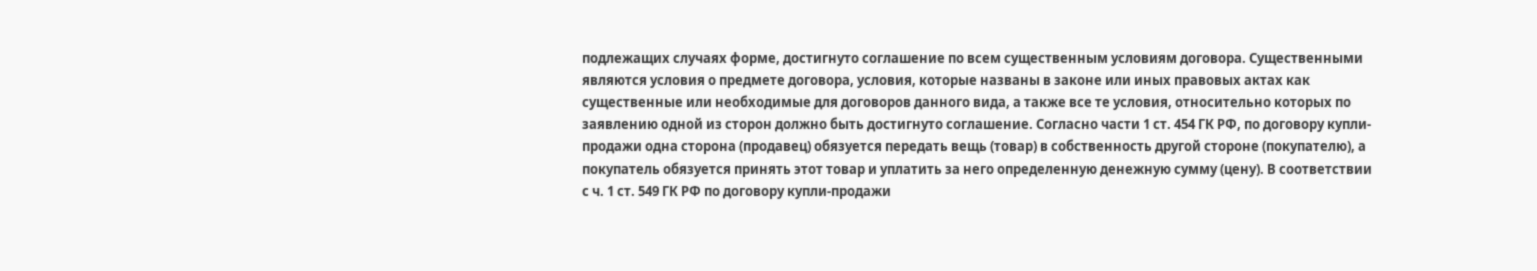подлежащих случаях форме, достигнуто соглашение по всем существенным условиям договора. Существенными являются условия о предмете договора, условия, которые названы в законе или иных правовых актах как существенные или необходимые для договоров данного вида, а также все те условия, относительно которых по заявлению одной из сторон должно быть достигнуто соглашение. Согласно части 1 ст. 454 ГК РФ, по договору купли-продажи одна сторона (продавец) обязуется передать вещь (товар) в собственность другой стороне (покупателю), а покупатель обязуется принять этот товар и уплатить за него определенную денежную сумму (цену). В соответствии с ч. 1 ст. 549 ГК РФ по договору купли-продажи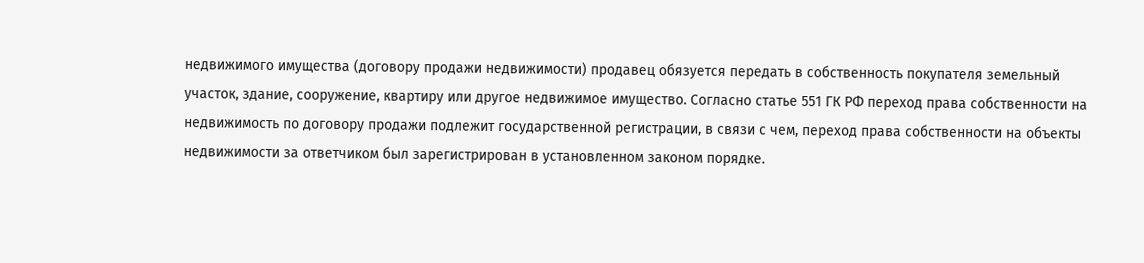недвижимого имущества (договору продажи недвижимости) продавец обязуется передать в собственность покупателя земельный участок, здание, сооружение, квартиру или другое недвижимое имущество. Согласно статье 551 ГК РФ переход права собственности на недвижимость по договору продажи подлежит государственной регистрации, в связи с чем, переход права собственности на объекты недвижимости за ответчиком был зарегистрирован в установленном законом порядке.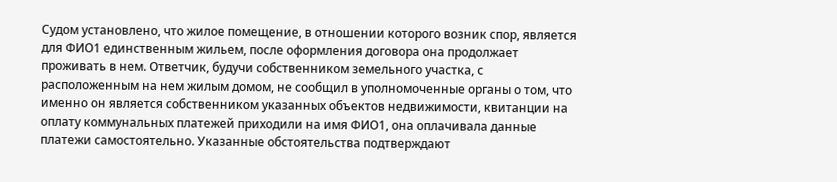Судом установлено, что жилое помещение, в отношении которого возник спор, является для ФИО1 единственным жильем, после оформления договора она продолжает проживать в нем. Ответчик, будучи собственником земельного участка, с расположенным на нем жилым домом, не сообщил в уполномоченные органы о том, что именно он является собственником указанных объектов недвижимости, квитанции на оплату коммунальных платежей приходили на имя ФИО1, она оплачивала данные платежи самостоятельно. Указанные обстоятельства подтверждают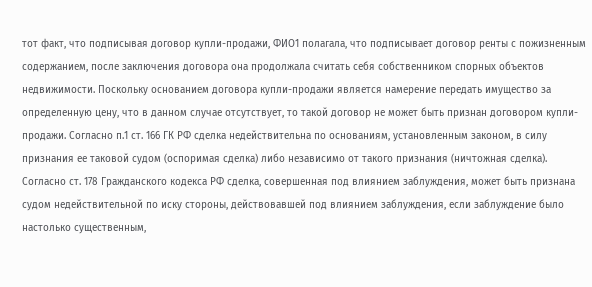тот факт, что подписывая договор купли-продажи, ФИО1 полагала, что подписывает договор ренты с пожизненным содержанием, после заключения договора она продолжала считать себя собственником спорных объектов недвижимости. Поскольку основанием договора купли-продажи является намерение передать имущество за определенную цену, что в данном случае отсутствует, то такой договор не может быть признан договором купли-продажи. Согласно п.1 ст. 166 ГК РФ сделка недействительна по основаниям, установленным законом, в силу признания ее таковой судом (оспоримая сделка) либо независимо от такого признания (ничтожная сделка). Согласно ст. 178 Гражданского кодекса РФ сделка, совершенная под влиянием заблуждения, может быть признана судом недействительной по иску стороны, действовавшей под влиянием заблуждения, если заблуждение было настолько существенным,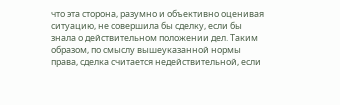что эта сторона, разумно и объективно оценивая ситуацию, не совершила бы сделку, если бы знала о действительном положении дел. Таким образом, по смыслу вышеуказанной нормы права, сделка считается недействительной, если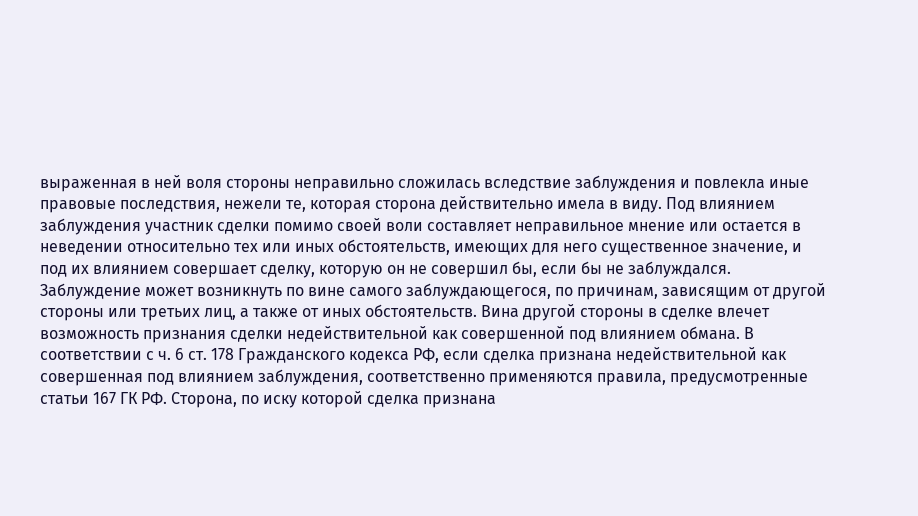выраженная в ней воля стороны неправильно сложилась вследствие заблуждения и повлекла иные правовые последствия, нежели те, которая сторона действительно имела в виду. Под влиянием заблуждения участник сделки помимо своей воли составляет неправильное мнение или остается в неведении относительно тех или иных обстоятельств, имеющих для него существенное значение, и под их влиянием совершает сделку, которую он не совершил бы, если бы не заблуждался. Заблуждение может возникнуть по вине самого заблуждающегося, по причинам, зависящим от другой стороны или третьих лиц, а также от иных обстоятельств. Вина другой стороны в сделке влечет возможность признания сделки недействительной как совершенной под влиянием обмана. В соответствии с ч. 6 ст. 178 Гражданского кодекса РФ, если сделка признана недействительной как совершенная под влиянием заблуждения, соответственно применяются правила, предусмотренные статьи 167 ГК РФ. Сторона, по иску которой сделка признана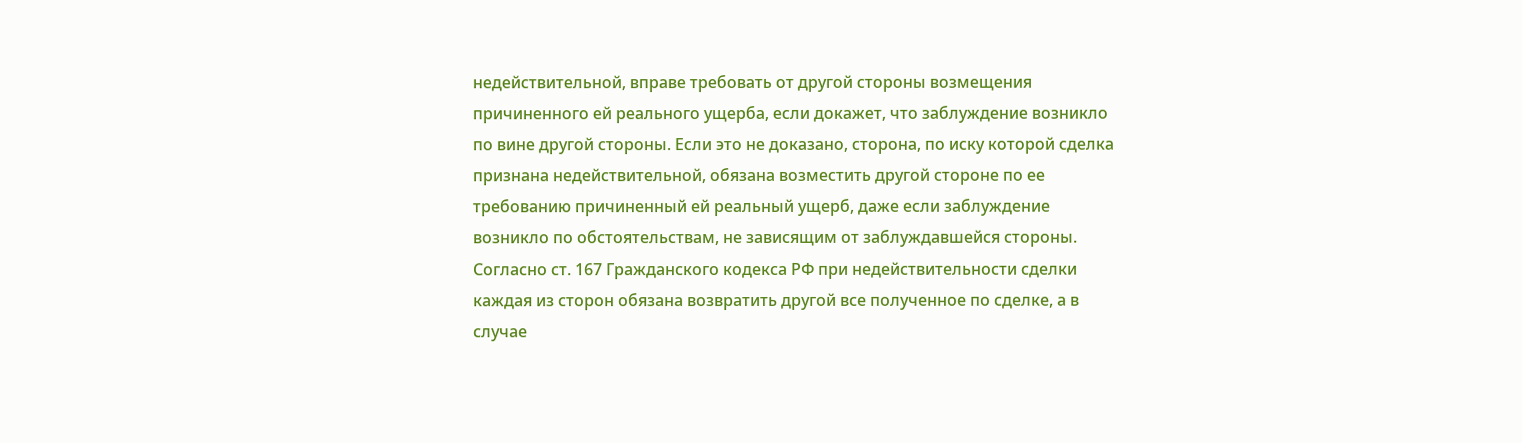недействительной, вправе требовать от другой стороны возмещения причиненного ей реального ущерба, если докажет, что заблуждение возникло по вине другой стороны. Если это не доказано, сторона, по иску которой сделка признана недействительной, обязана возместить другой стороне по ее требованию причиненный ей реальный ущерб, даже если заблуждение возникло по обстоятельствам, не зависящим от заблуждавшейся стороны. Согласно ст. 167 Гражданского кодекса РФ при недействительности сделки каждая из сторон обязана возвратить другой все полученное по сделке, а в случае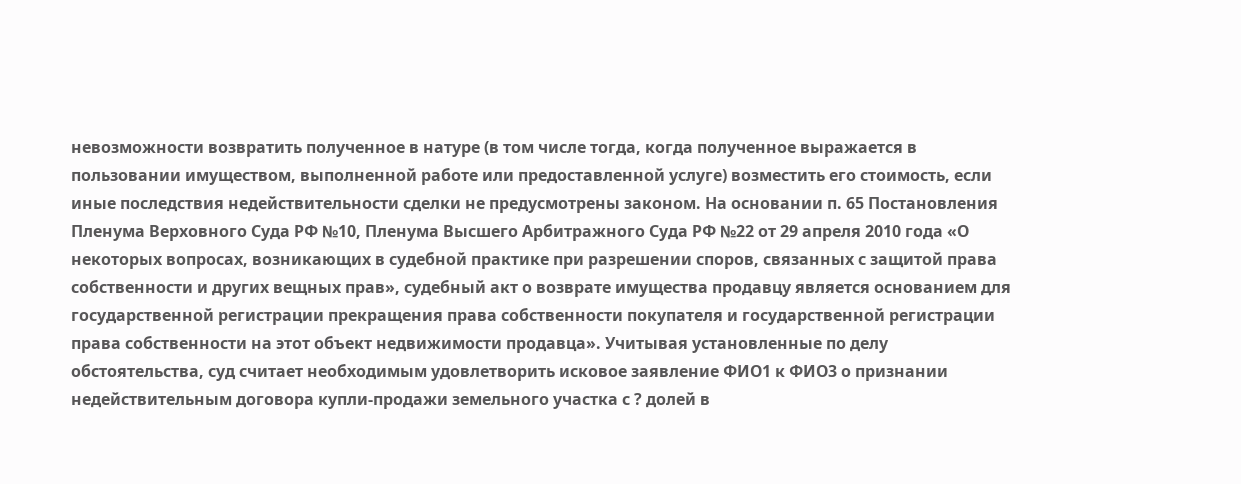невозможности возвратить полученное в натуре (в том числе тогда, когда полученное выражается в пользовании имуществом, выполненной работе или предоставленной услуге) возместить его стоимость, если иные последствия недействительности сделки не предусмотрены законом. На основании п. 65 Постановления Пленума Верховного Суда РФ №10, Пленума Высшего Арбитражного Суда РФ №22 от 29 апреля 2010 года «О некоторых вопросах, возникающих в судебной практике при разрешении споров, связанных с защитой права собственности и других вещных прав», судебный акт о возврате имущества продавцу является основанием для государственной регистрации прекращения права собственности покупателя и государственной регистрации права собственности на этот объект недвижимости продавца». Учитывая установленные по делу обстоятельства, суд считает необходимым удовлетворить исковое заявление ФИО1 к ФИО3 о признании недействительным договора купли-продажи земельного участка с ? долей в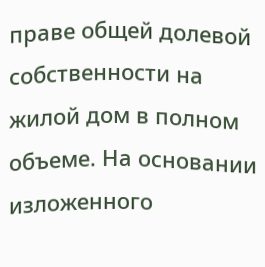праве общей долевой собственности на жилой дом в полном объеме. На основании изложенного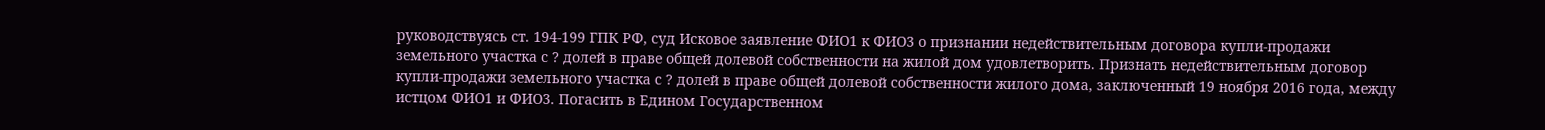руководствуясь ст. 194-199 ГПК РФ, суд Исковое заявление ФИО1 к ФИО3 о признании недействительным договора купли-продажи земельного участка с ? долей в праве общей долевой собственности на жилой дом удовлетворить. Признать недействительным договор купли-продажи земельного участка с ? долей в праве общей долевой собственности жилого дома, заключенный 19 ноября 2016 года, между истцом ФИО1 и ФИО3. Погасить в Едином Государственном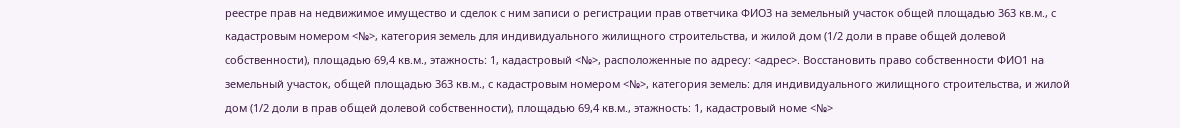реестре прав на недвижимое имущество и сделок с ним записи о регистрации прав ответчика ФИО3 на земельный участок общей площадью 363 кв.м., с кадастровым номером <№>, категория земель для индивидуального жилищного строительства, и жилой дом (1/2 доли в праве общей долевой собственности), площадью 69,4 кв.м., этажность: 1, кадастровый <№>, расположенные по адресу: <адрес>. Восстановить право собственности ФИО1 на земельный участок, общей площадью 363 кв.м., с кадастровым номером <№>, категория земель: для индивидуального жилищного строительства, и жилой дом (1/2 доли в прав общей долевой собственности), площадью 69,4 кв.м., этажность: 1, кадастровый номе <№>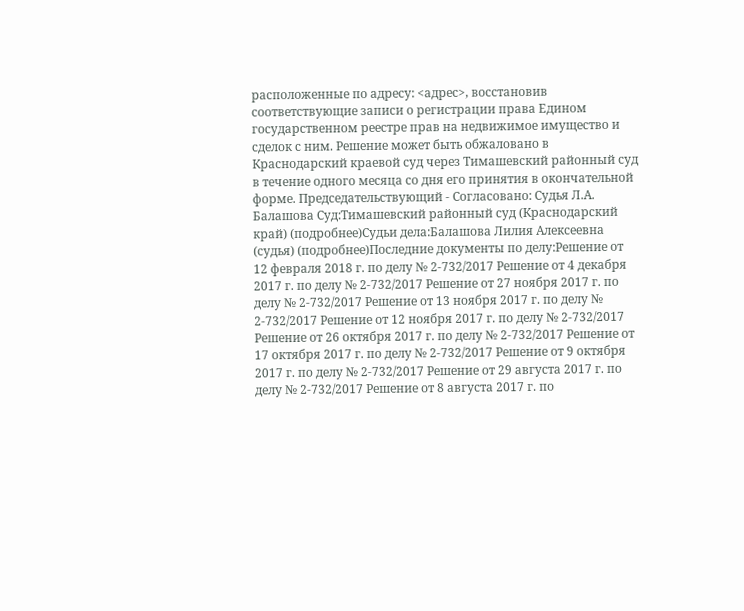расположенные по адресу: <адрес>, восстановив соответствующие записи о регистрации права Едином государственном реестре прав на недвижимое имущество и сделок с ним. Решение может быть обжаловано в Краснодарский краевой суд через Тимашевский районный суд в течение одного месяца со дня его принятия в окончательной форме. Председательствующий - Согласовано: Судья Л.А. Балашова Суд:Тимашевский районный суд (Краснодарский край) (подробнее)Судьи дела:Балашова Лилия Алексеевна (судья) (подробнее)Последние документы по делу:Решение от 12 февраля 2018 г. по делу № 2-732/2017 Решение от 4 декабря 2017 г. по делу № 2-732/2017 Решение от 27 ноября 2017 г. по делу № 2-732/2017 Решение от 13 ноября 2017 г. по делу № 2-732/2017 Решение от 12 ноября 2017 г. по делу № 2-732/2017 Решение от 26 октября 2017 г. по делу № 2-732/2017 Решение от 17 октября 2017 г. по делу № 2-732/2017 Решение от 9 октября 2017 г. по делу № 2-732/2017 Решение от 29 августа 2017 г. по делу № 2-732/2017 Решение от 8 августа 2017 г. по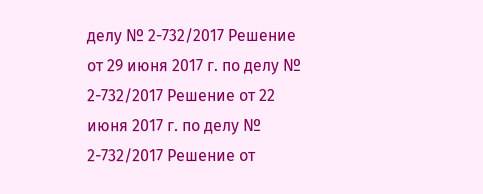делу № 2-732/2017 Решение от 29 июня 2017 г. по делу № 2-732/2017 Решение от 22 июня 2017 г. по делу № 2-732/2017 Решение от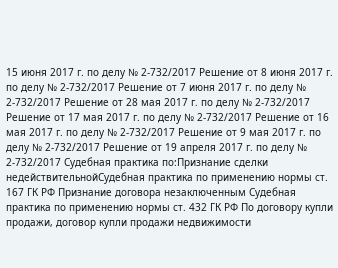15 июня 2017 г. по делу № 2-732/2017 Решение от 8 июня 2017 г. по делу № 2-732/2017 Решение от 7 июня 2017 г. по делу № 2-732/2017 Решение от 28 мая 2017 г. по делу № 2-732/2017 Решение от 17 мая 2017 г. по делу № 2-732/2017 Решение от 16 мая 2017 г. по делу № 2-732/2017 Решение от 9 мая 2017 г. по делу № 2-732/2017 Решение от 19 апреля 2017 г. по делу № 2-732/2017 Судебная практика по:Признание сделки недействительнойСудебная практика по применению нормы ст. 167 ГК РФ Признание договора незаключенным Судебная практика по применению нормы ст. 432 ГК РФ По договору купли продажи, договор купли продажи недвижимости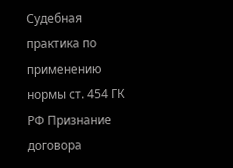Судебная практика по применению нормы ст. 454 ГК РФ Признание договора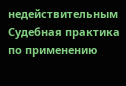недействительным Судебная практика по применению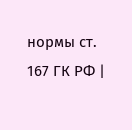нормы ст. 167 ГК РФ |